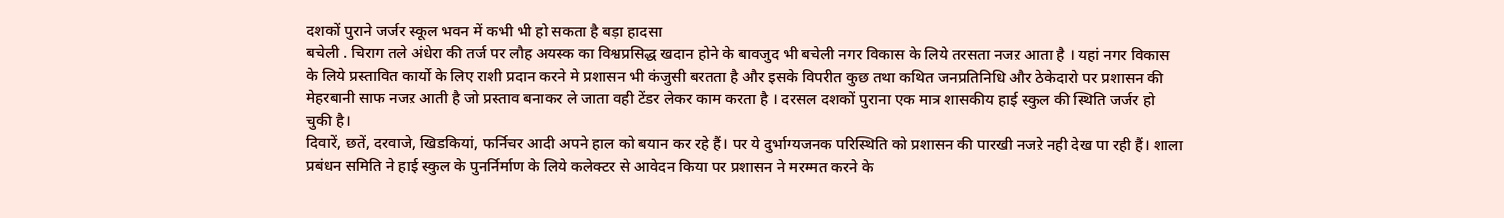दशकों पुराने जर्जर स्कूल भवन में कभी भी हो सकता है बड़ा हादसा
बचेली . चिराग तले अंधेरा की तर्ज पर लौह अयस्क का विश्वप्रसिद्ध खदान होने के बावजुद भी बचेली नगर विकास के लिये तरसता नजऱ आता है । यहां नगर विकास के लिये प्रस्तावित कार्यो के लिए राशी प्रदान करने मे प्रशासन भी कंजुसी बरतता है और इसके विपरीत कुछ तथा कथित जनप्रतिनिधि और ठेकेदारो पर प्रशासन की मेहरबानी साफ नजऱ आती है जो प्रस्ताव बनाकर ले जाता वही टेंडर लेकर काम करता है । दरसल दशकों पुराना एक मात्र शासकीय हाई स्कुल की स्थिति जर्जर हो चुकी है।
दिवारें, छतें, दरवाजे, खिडकियां, फर्निचर आदी अपने हाल को बयान कर रहे हैं। पर ये दुर्भाग्यजनक परिस्थिति को प्रशासन की पारखी नजऱे नही देख पा रही हैं। शाला प्रबंधन समिति ने हाई स्कुल के पुनर्निर्माण के लिये कलेक्टर से आवेदन किया पर प्रशासन ने मरम्मत करने के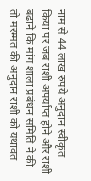नाम से 44 लाख रुपये अनुदान स्वीकृत किया पर जब राशी अपर्याप्त होने और राशी बढाने कि मांग शाला प्रबंधन समिति ने की तो मरम्मत की अनुदान राशी को यथावत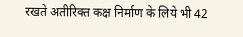रखते अतीरिक्त कक्ष निर्माण के लिये भी 42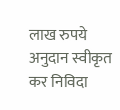लाख रुपये अनुदान स्वीकृत कर निविदा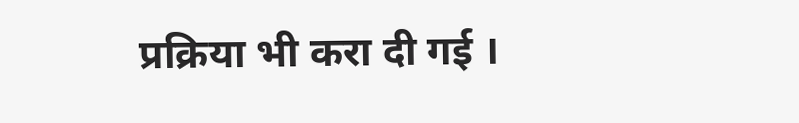प्रक्रिया भी करा दी गई ।